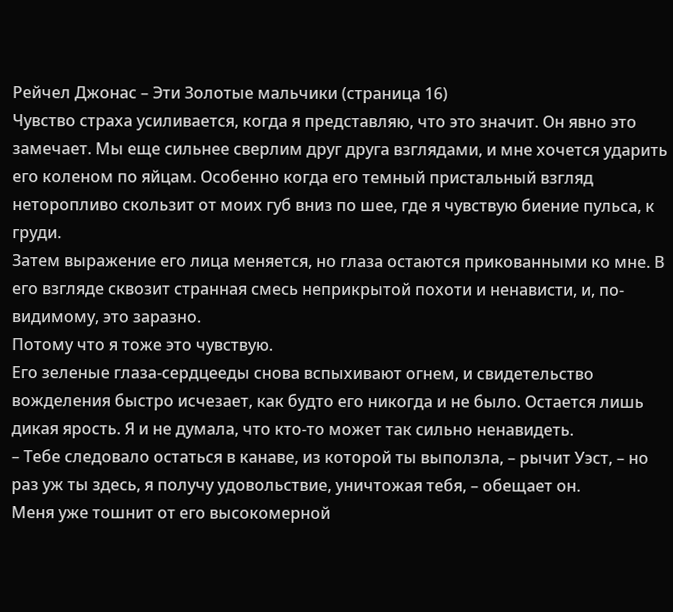Рейчел Джонас – Эти Золотые мальчики (страница 16)
Чувство страха усиливается, когда я представляю, что это значит. Он явно это замечает. Мы еще сильнее сверлим друг друга взглядами, и мне хочется ударить его коленом по яйцам. Особенно когда его темный пристальный взгляд неторопливо скользит от моих губ вниз по шее, где я чувствую биение пульса, к груди.
Затем выражение его лица меняется, но глаза остаются прикованными ко мне. В его взгляде сквозит странная смесь неприкрытой похоти и ненависти, и, по-видимому, это заразно.
Потому что я тоже это чувствую.
Его зеленые глаза-сердцееды снова вспыхивают огнем, и свидетельство вожделения быстро исчезает, как будто его никогда и не было. Остается лишь дикая ярость. Я и не думала, что кто-то может так сильно ненавидеть.
– Тебе следовало остаться в канаве, из которой ты выползла, – рычит Уэст, – но раз уж ты здесь, я получу удовольствие, уничтожая тебя, – обещает он.
Меня уже тошнит от его высокомерной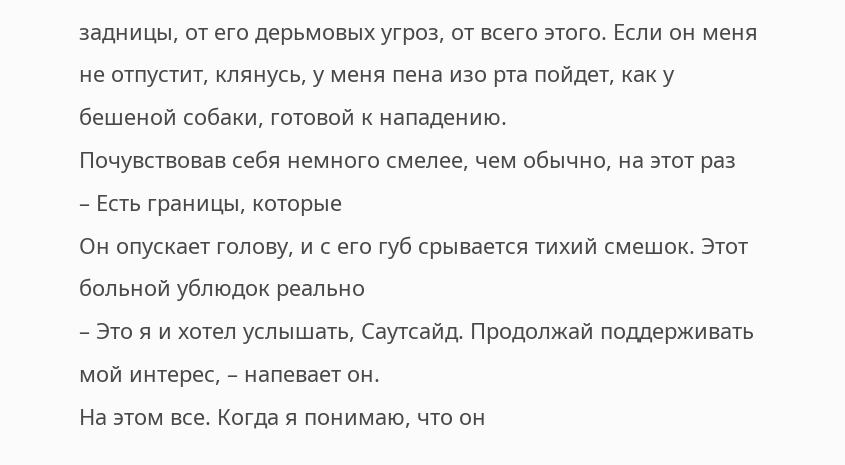задницы, от его дерьмовых угроз, от всего этого. Если он меня не отпустит, клянусь, у меня пена изо рта пойдет, как у бешеной собаки, готовой к нападению.
Почувствовав себя немного смелее, чем обычно, на этот раз
– Есть границы, которые
Он опускает голову, и с его губ срывается тихий смешок. Этот больной ублюдок реально
– Это я и хотел услышать, Саутсайд. Продолжай поддерживать мой интерес, – напевает он.
На этом все. Когда я понимаю, что он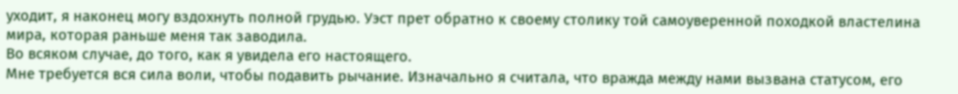уходит, я наконец могу вздохнуть полной грудью. Уэст прет обратно к своему столику той самоуверенной походкой властелина мира, которая раньше меня так заводила.
Во всяком случае, до того, как я увидела его настоящего.
Мне требуется вся сила воли, чтобы подавить рычание. Изначально я считала, что вражда между нами вызвана статусом, его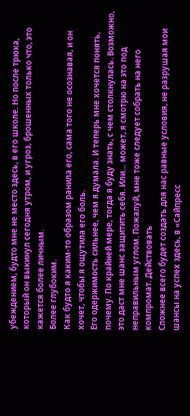убеждением, будто мне не место здесь, в его школе. Но после трюка, который он выкинул сегодня утром, и угроз, брошенных только что, это кажется более личным.
Более глубоким.
Как будто я каким-то образом ранила его, сама того не осознавая, и он хочет, чтобы я ощутила его боль.
Его одержимость сильнее, чем я думала. И теперь мне хочется понять, почему. По крайней мере, тогда я буду знать, с чем столкнулась. Возможно, это даст мне шанс защитить себя. Или… может, я смотрю на это под неправильным углом. Пожалуй, мне тоже следует собрать на него компромат. Действовать
Сложнее всего будет создать для нас равные условия, не разрушая мои шансы на успех здесь, в «Сайпресс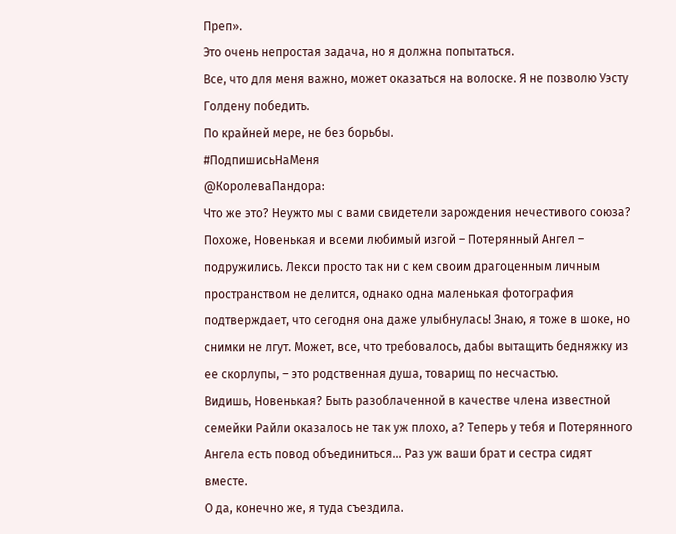Преп».
Это очень непростая задача, но я должна попытаться.
Все, что для меня важно, может оказаться на волоске. Я не позволю Уэсту Голдену победить.
По крайней мере, не без борьбы.
#ПодпишисьНаМеня
@КоролеваПандора:
Что же это? Неужто мы с вами свидетели зарождения нечестивого союза? Похоже, Новенькая и всеми любимый изгой – Потерянный Ангел – подружились. Лекси просто так ни с кем своим драгоценным личным пространством не делится, однако одна маленькая фотография подтверждает, что сегодня она даже улыбнулась! Знаю, я тоже в шоке, но снимки не лгут. Может, все, что требовалось, дабы вытащить бедняжку из ее скорлупы, – это родственная душа, товарищ по несчастью.
Видишь, Новенькая? Быть разоблаченной в качестве члена известной семейки Райли оказалось не так уж плохо, а? Теперь у тебя и Потерянного Ангела есть повод объединиться… Раз уж ваши брат и сестра сидят вместе.
О да, конечно же, я туда съездила.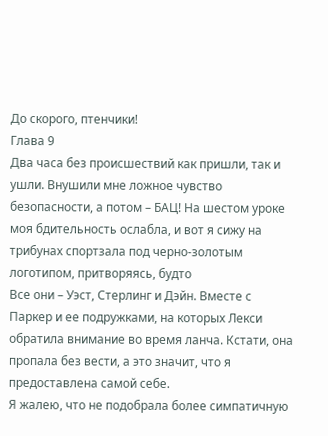До скорого, птенчики!
Глава 9
Два часа без происшествий как пришли, так и ушли. Внушили мне ложное чувство безопасности, а потом – БАЦ! На шестом уроке моя бдительность ослабла, и вот я сижу на трибунах спортзала под черно-золотым логотипом, притворяясь, будто
Все они – Уэст, Стерлинг и Дэйн. Вместе с Паркер и ее подружками, на которых Лекси обратила внимание во время ланча. Кстати, она пропала без вести, а это значит, что я предоставлена самой себе.
Я жалею, что не подобрала более симпатичную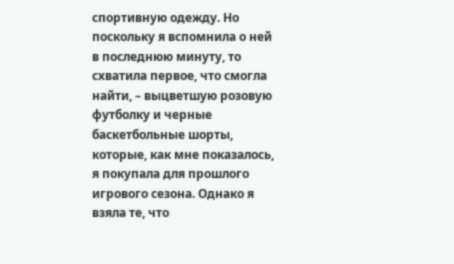спортивную одежду. Но поскольку я вспомнила о ней в последнюю минуту, то схватила первое, что смогла найти, – выцветшую розовую футболку и черные баскетбольные шорты, которые, как мне показалось, я покупала для прошлого игрового сезона. Однако я взяла те, что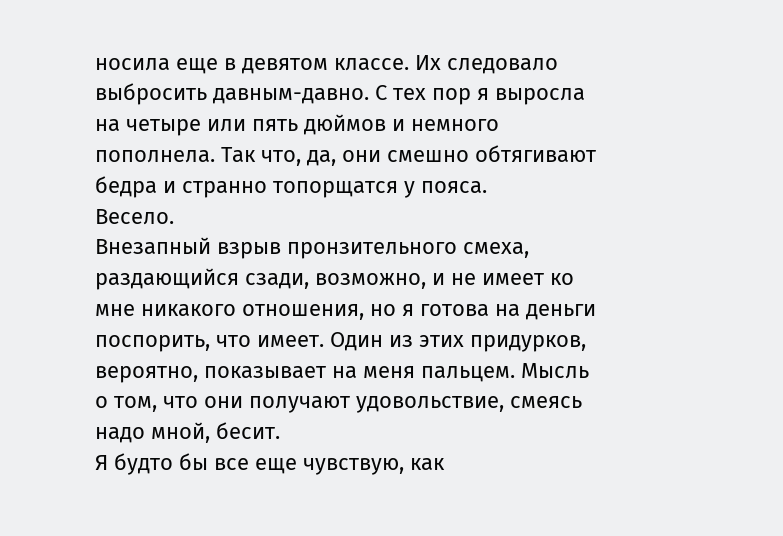носила еще в девятом классе. Их следовало выбросить давным-давно. С тех пор я выросла на четыре или пять дюймов и немного пополнела. Так что, да, они смешно обтягивают бедра и странно топорщатся у пояса.
Весело.
Внезапный взрыв пронзительного смеха, раздающийся сзади, возможно, и не имеет ко мне никакого отношения, но я готова на деньги поспорить, что имеет. Один из этих придурков, вероятно, показывает на меня пальцем. Мысль о том, что они получают удовольствие, смеясь надо мной, бесит.
Я будто бы все еще чувствую, как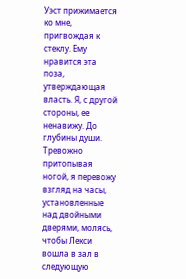Уэст прижимается ко мне, пригвождая к стеклу. Ему нравится эта поза, утверждающая власть. Я, с другой стороны, ее ненавижу. До глубины души.
Тревожно притопывая ногой, я перевожу взгляд на часы, установленные над двойными дверями, молясь, чтобы Лекси вошла в зал в следующую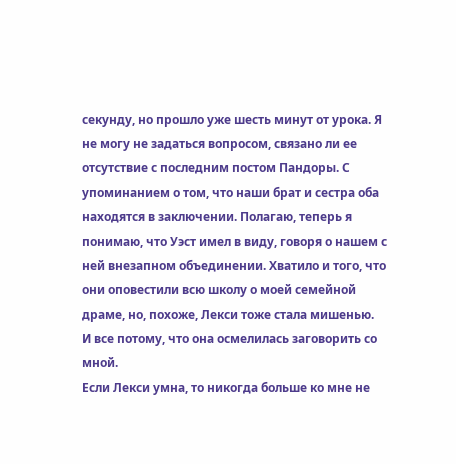секунду, но прошло уже шесть минут от урока. Я не могу не задаться вопросом, связано ли ее отсутствие с последним постом Пандоры. С упоминанием о том, что наши брат и сестра оба находятся в заключении. Полагаю, теперь я понимаю, что Уэст имел в виду, говоря о нашем с ней внезапном объединении. Хватило и того, что они оповестили всю школу о моей семейной драме, но, похоже, Лекси тоже стала мишенью.
И все потому, что она осмелилась заговорить со мной.
Если Лекси умна, то никогда больше ко мне не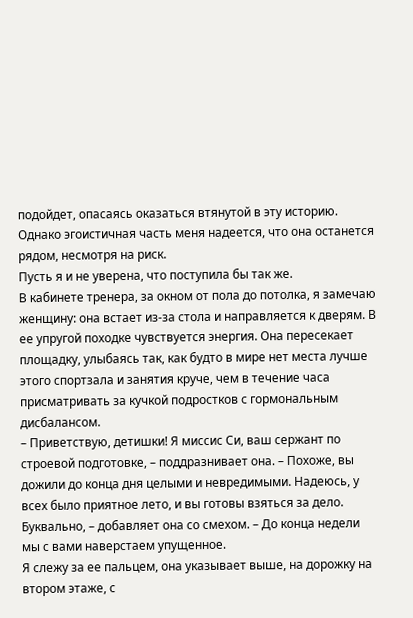подойдет, опасаясь оказаться втянутой в эту историю. Однако эгоистичная часть меня надеется, что она останется рядом, несмотря на риск.
Пусть я и не уверена, что поступила бы так же.
В кабинете тренера, за окном от пола до потолка, я замечаю женщину: она встает из-за стола и направляется к дверям. В ее упругой походке чувствуется энергия. Она пересекает площадку, улыбаясь так, как будто в мире нет места лучше этого спортзала и занятия круче, чем в течение часа присматривать за кучкой подростков с гормональным дисбалансом.
– Приветствую, детишки! Я миссис Си, ваш сержант по строевой подготовке, – поддразнивает она. – Похоже, вы дожили до конца дня целыми и невредимыми. Надеюсь, у всех было приятное лето, и вы готовы взяться за дело. Буквально, – добавляет она со смехом. – До конца недели мы с вами наверстаем упущенное.
Я слежу за ее пальцем, она указывает выше, на дорожку на втором этаже, с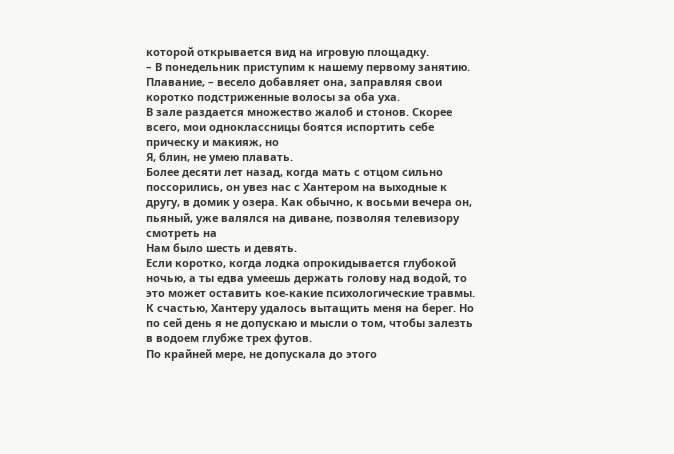которой открывается вид на игровую площадку.
– В понедельник приступим к нашему первому занятию. Плавание, – весело добавляет она, заправляя свои коротко подстриженные волосы за оба уха.
В зале раздается множество жалоб и стонов. Скорее всего, мои одноклассницы боятся испортить себе прическу и макияж, но
Я, блин, не умею плавать.
Более десяти лет назад, когда мать с отцом сильно поссорились, он увез нас с Хантером на выходные к другу, в домик у озера. Как обычно, к восьми вечера он, пьяный, уже валялся на диване, позволяя телевизору смотреть на
Нам было шесть и девять.
Если коротко, когда лодка опрокидывается глубокой ночью, а ты едва умеешь держать голову над водой, то это может оставить кое-какие психологические травмы. К счастью, Хантеру удалось вытащить меня на берег. Но по сей день я не допускаю и мысли о том, чтобы залезть в водоем глубже трех футов.
По крайней мере, не допускала до этого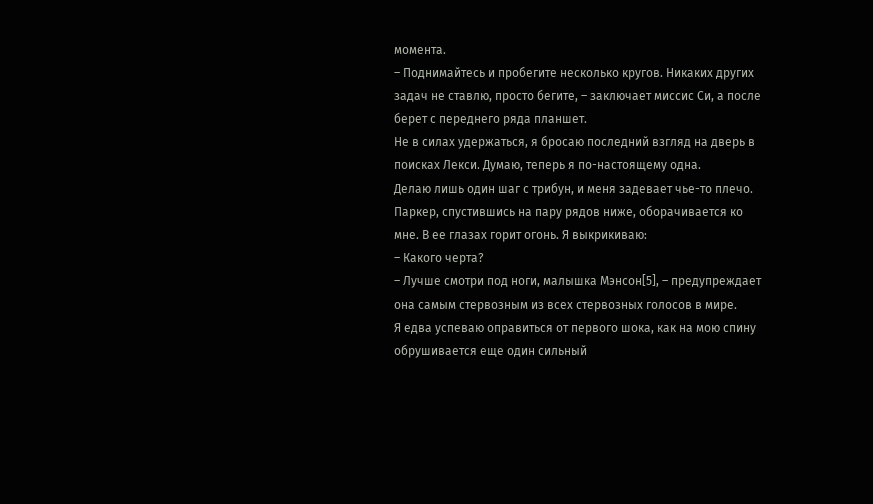момента.
– Поднимайтесь и пробегите несколько кругов. Никаких других задач не ставлю, просто бегите, – заключает миссис Си, а после берет с переднего ряда планшет.
Не в силах удержаться, я бросаю последний взгляд на дверь в поисках Лекси. Думаю, теперь я по-настоящему одна.
Делаю лишь один шаг с трибун, и меня задевает чье-то плечо. Паркер, спустившись на пару рядов ниже, оборачивается ко мне. В ее глазах горит огонь. Я выкрикиваю:
– Какого черта?
– Лучше смотри под ноги, малышка Мэнсон[5], – предупреждает она самым стервозным из всех стервозных голосов в мире.
Я едва успеваю оправиться от первого шока, как на мою спину обрушивается еще один сильный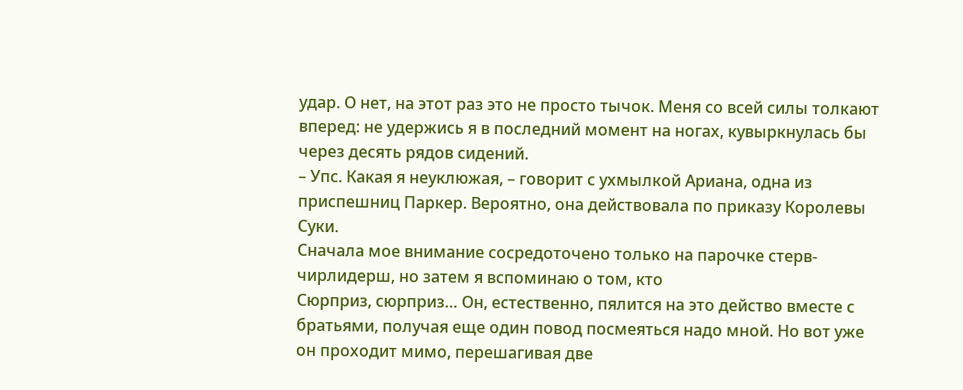удар. О нет, на этот раз это не просто тычок. Меня со всей силы толкают вперед: не удержись я в последний момент на ногах, кувыркнулась бы через десять рядов сидений.
– Упс. Какая я неуклюжая, – говорит с ухмылкой Ариана, одна из приспешниц Паркер. Вероятно, она действовала по приказу Королевы Суки.
Сначала мое внимание сосредоточено только на парочке стерв-чирлидерш, но затем я вспоминаю о том, кто
Сюрприз, сюрприз… Он, естественно, пялится на это действо вместе с братьями, получая еще один повод посмеяться надо мной. Но вот уже он проходит мимо, перешагивая две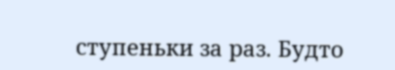ступеньки за раз. Будто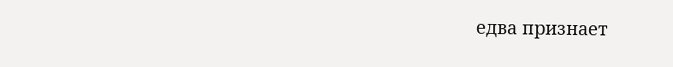едва признает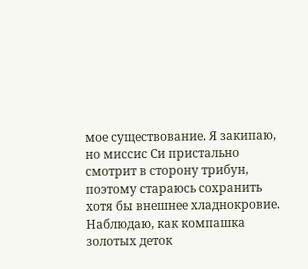мое существование. Я закипаю, но миссис Си пристально смотрит в сторону трибун, поэтому стараюсь сохранить хотя бы внешнее хладнокровие. Наблюдаю, как компашка золотых деток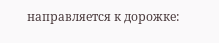направляется к дорожке: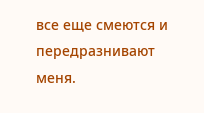все еще смеются и передразнивают меня.